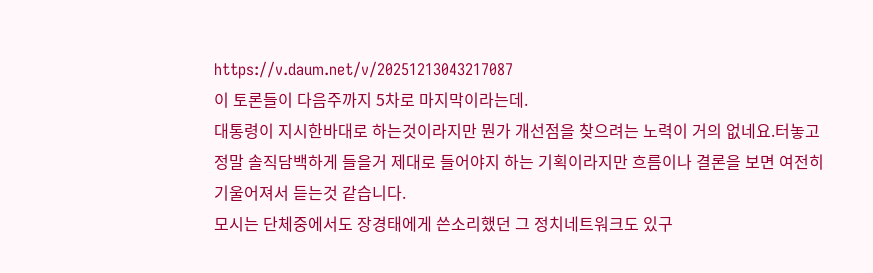https://v.daum.net/v/20251213043217087
이 토론들이 다음주까지 5차로 마지막이라는데.
대통령이 지시한바대로 하는것이라지만 뭔가 개선점을 찾으려는 노력이 거의 없네요.터놓고 정말 솔직담백하게 들을거 제대로 들어야지 하는 기획이라지만 흐름이나 결론을 보면 여전히 기울어져서 듣는것 같습니다.
모시는 단체중에서도 장경태에게 쓴소리했던 그 정치네트워크도 있구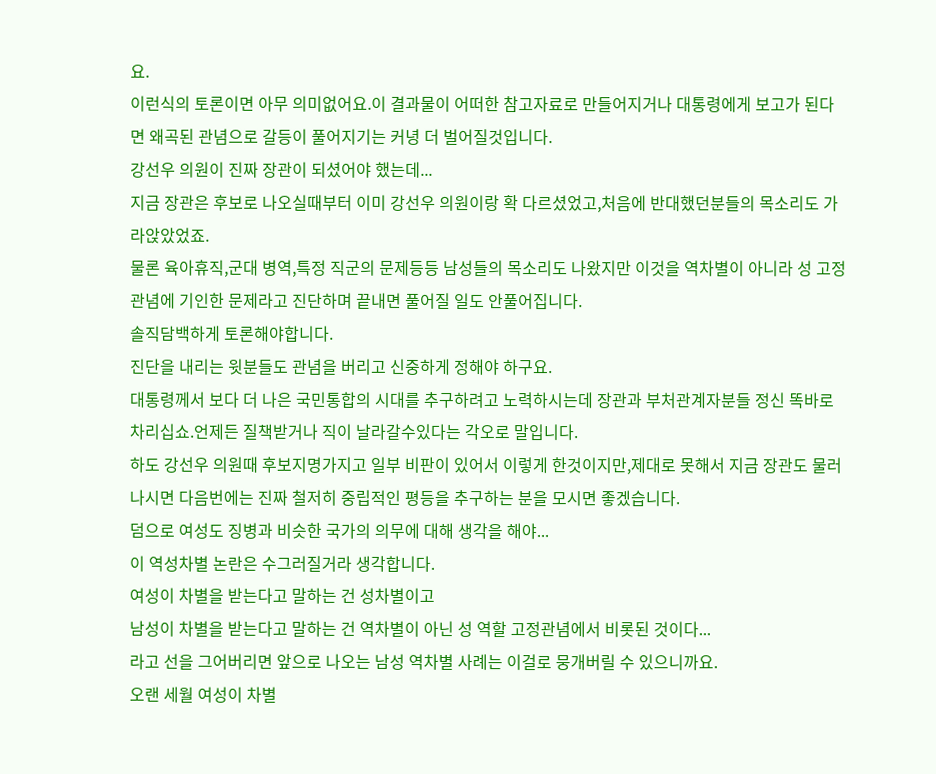요.
이런식의 토론이면 아무 의미없어요.이 결과물이 어떠한 참고자료로 만들어지거나 대통령에게 보고가 된다면 왜곡된 관념으로 갈등이 풀어지기는 커녕 더 벌어질것입니다.
강선우 의원이 진짜 장관이 되셨어야 했는데...
지금 장관은 후보로 나오실때부터 이미 강선우 의원이랑 확 다르셨었고,처음에 반대했던분들의 목소리도 가라앉았었죠.
물론 육아휴직,군대 병역,특정 직군의 문제등등 남성들의 목소리도 나왔지만 이것을 역차별이 아니라 성 고정관념에 기인한 문제라고 진단하며 끝내면 풀어질 일도 안풀어집니다.
솔직담백하게 토론해야합니다.
진단을 내리는 윗분들도 관념을 버리고 신중하게 정해야 하구요.
대통령께서 보다 더 나은 국민통합의 시대를 추구하려고 노력하시는데 장관과 부처관계자분들 정신 똑바로 차리십쇼.언제든 질책받거나 직이 날라갈수있다는 각오로 말입니다.
하도 강선우 의원때 후보지명가지고 일부 비판이 있어서 이렇게 한것이지만,제대로 못해서 지금 장관도 물러나시면 다음번에는 진짜 철저히 중립적인 평등을 추구하는 분을 모시면 좋겠습니다.
덤으로 여성도 징병과 비슷한 국가의 의무에 대해 생각을 해야...
이 역성차별 논란은 수그러질거라 생각합니다.
여성이 차별을 받는다고 말하는 건 성차별이고
남성이 차별을 받는다고 말하는 건 역차별이 아닌 성 역할 고정관념에서 비롯된 것이다...
라고 선을 그어버리면 앞으로 나오는 남성 역차별 사례는 이걸로 뭉개버릴 수 있으니까요.
오랜 세월 여성이 차별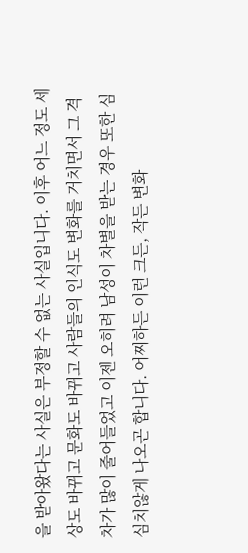을 받아왔다는 사실은 부정할 수 없는 사실입니다. 이후 어느 정도 세상도 바뀌고 문화도 바뀌고 사람들의 인식도 변화를 거치면서 그 격차가 많이 줄어들었고 이젠 오히려 남성이 차별을 받는 경우 또한 심심치않게 나오곤 합니다. 어찌하든 이런 크든, 작든 변화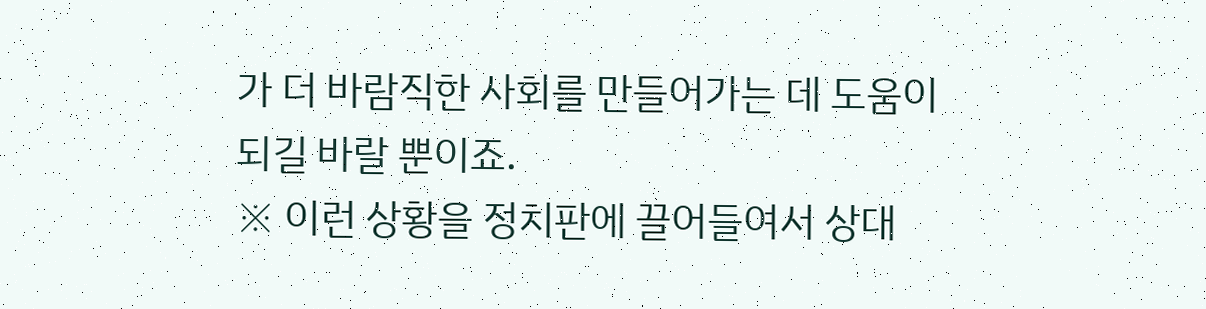가 더 바람직한 사회를 만들어가는 데 도움이 되길 바랄 뿐이죠.
※ 이런 상황을 정치판에 끌어들여서 상대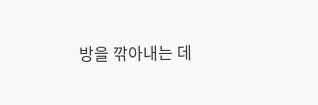방을 깎아내는 데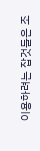이용하려는 잡것들은 조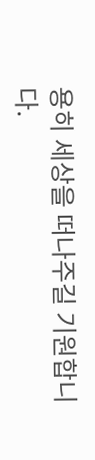용히 세상을 떠나주길 기원합니다.